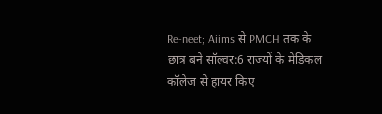Re-neet; Aiims से PMCH तक के छात्र बने सॉल्वर:6 राज्यों के मेडिकल कॉलेज से हायर किए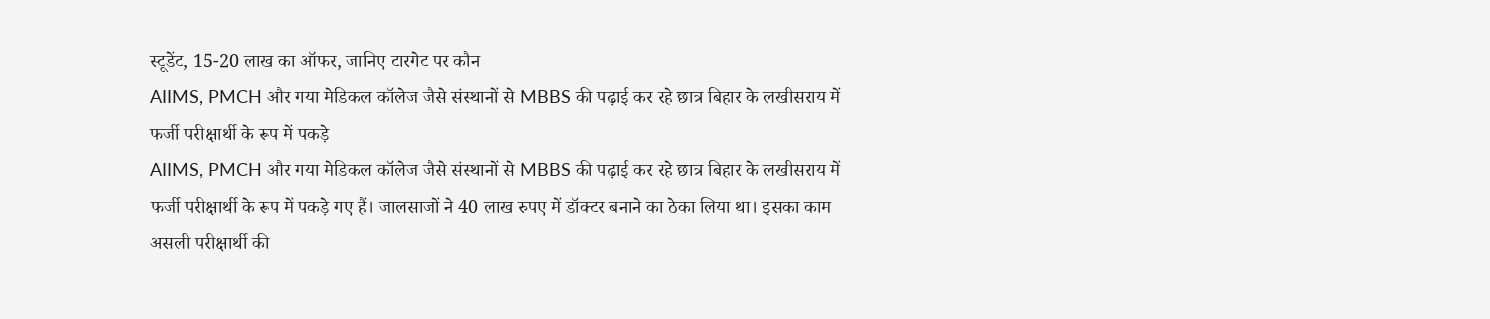स्टूडेंट, 15-20 लाख का ऑफर, जानिए टारगेट पर कौन
AIIMS, PMCH और गया मेडिकल कॉलेज जैसे संस्थानों से MBBS की पढ़ाई कर रहे छात्र बिहार के लखीसराय में फर्जी परीक्षार्थी के रूप में पकड़े
AIIMS, PMCH और गया मेडिकल कॉलेज जैसे संस्थानों से MBBS की पढ़ाई कर रहे छात्र बिहार के लखीसराय में फर्जी परीक्षार्थी के रूप में पकड़े गए हैं। जालसाजों ने 40 लाख रुपए में डॉक्टर बनाने का ठेका लिया था। इसका काम असली परीक्षार्थी की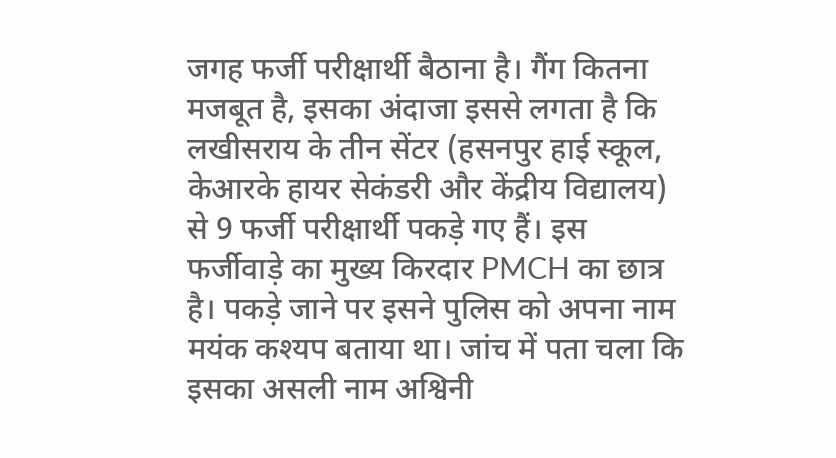जगह फर्जी परीक्षार्थी बैठाना है। गैंग कितना मजबूत है, इसका अंदाजा इससे लगता है कि लखीसराय के तीन सेंटर (हसनपुर हाई स्कूल, केआरके हायर सेकंडरी और केंद्रीय विद्यालय) से 9 फर्जी परीक्षार्थी पकड़े गए हैं। इस फर्जीवाड़े का मुख्य किरदार PMCH का छात्र है। पकड़े जाने पर इसने पुलिस को अपना नाम मयंक कश्यप बताया था। जांच में पता चला कि इसका असली नाम अश्विनी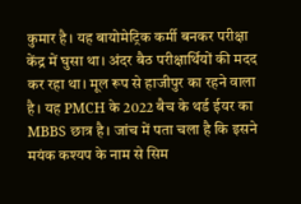कुमार है। यह बायोमेट्रिक कर्मी बनकर परीक्षा केंद्र में घुसा था। अंदर बैठ परीक्षार्थियों की मदद कर रहा था। मूल रूप से हाजीपुर का रहने वाला है। यह PMCH के 2022 बैच के थर्ड ईयर का MBBS छात्र है। जांच में पता चला है कि इसने मयंक कश्यप के नाम से सिम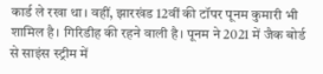कार्ड ले रखा था। वहीं, झारखंड 12वीं की टॉपर पूनम कुमारी भी शामिल है। गिरिडीह की रहने वाली है। पूनम ने 2021 में जैक बोर्ड से साइंस स्ट्रीम में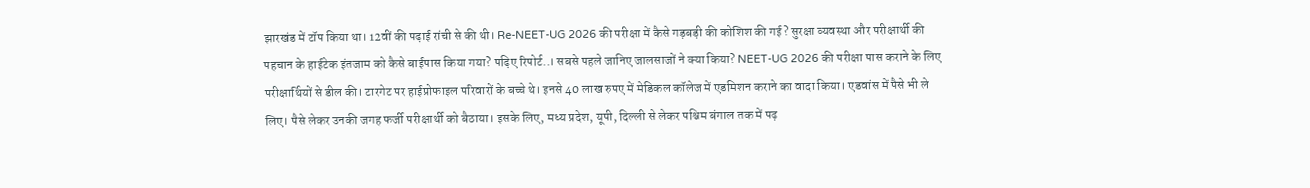झारखंड में टॉप किया था। 12वीं की पढ़ाई रांची से की थी। Re-NEET-UG 2026 की परीक्षा में कैसे गड़बड़ी की कोशिश की गई? सुरक्षा व्यवस्था और परीक्षार्थी की पहचान के हाईटेक इंतजाम को कैसे बाईपास किया गया? पढ़िए रिपोर्ट..। सबसे पहले जानिए जालसाजों ने क्या किया? NEET-UG 2026 की परीक्षा पास कराने के लिए परीक्षार्थियों से डील की। टारगेट पर हाईप्रोफाइल परिवारों के बच्चे थे। इनसे 40 लाख रुपए में मेडिकल कॉलेज में एडमिशन कराने का वादा किया। एडवांस में पैसे भी ले लिए। पैसे लेकर उनकी जगह फर्जी परीक्षार्थी को बैठाया। इसके लिए, मध्य प्रदेश, यूपी, दिल्ली से लेकर पश्चिम बंगाल तक में पढ़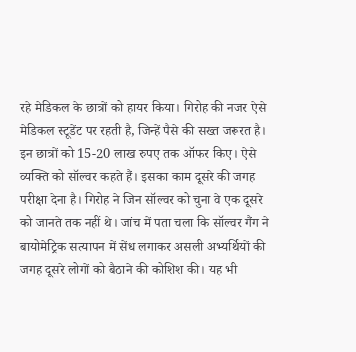रहे मेडिकल के छात्रों को हायर किया। गिरोह की नजर ऐसे मेडिकल स्टूडेंट पर रहती है, जिन्हें पैसे की सख्त जरूरत है। इन छात्रों को 15-20 लाख रुपए तक ऑफर किए। ऐसे व्यक्ति को सॉल्वर कहते हैं। इसका काम दूसरे की जगह परीक्षा देना है। गिरोह ने जिन सॉल्वर को चुना वे एक दूसरे को जानते तक नहीं थे। जांच में पता चला कि सॉल्वर गैंग ने बायोमेट्रिक सत्यापन में सेंध लगाकर असली अभ्यर्थियों की जगह दूसरे लोगों को बैठाने की कोशिश की। यह भी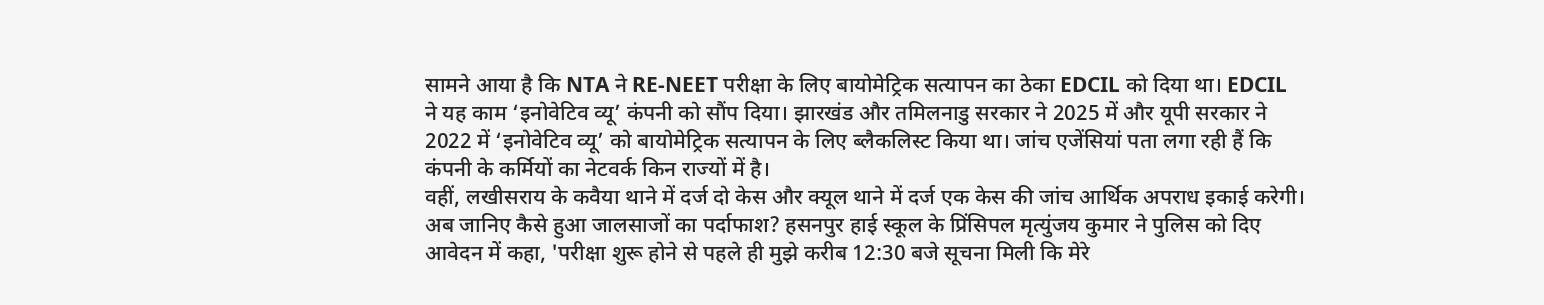सामने आया है कि NTA ने RE-NEET परीक्षा के लिए बायोमेट्रिक सत्यापन का ठेका EDCIL को दिया था। EDCIL ने यह काम ‘इनोवेटिव व्यू’ कंपनी को सौंप दिया। झारखंड और तमिलनाडु सरकार ने 2025 में और यूपी सरकार ने 2022 में ‘इनोवेटिव व्यू’ को बायोमेट्रिक सत्यापन के लिए ब्लैकलिस्ट किया था। जांच एजेंसियां पता लगा रही हैं कि कंपनी के कर्मियों का नेटवर्क किन राज्यों में है।
वहीं, लखीसराय के कवैया थाने में दर्ज दो केस और क्यूल थाने में दर्ज एक केस की जांच आर्थिक अपराध इकाई करेगी। अब जानिए कैसे हुआ जालसाजों का पर्दाफाश? हसनपुर हाई स्कूल के प्रिंसिपल मृत्युंजय कुमार ने पुलिस को दिए आवेदन में कहा, 'परीक्षा शुरू होने से पहले ही मुझे करीब 12:30 बजे सूचना मिली कि मेरे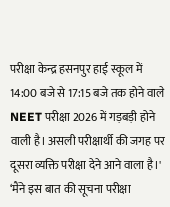परीक्षा केन्द्र हसनपुर हाई स्कूल में 14:00 बजे से 17:15 बजे तक होने वाले NEET परीक्षा 2026 में गड़बड़ी होने वाली है। असली परीक्षार्थी की जगह पर दूसरा व्यक्ति परीक्षा देने आने वाला है।' ‘मैंने इस बात की सूचना परीक्षा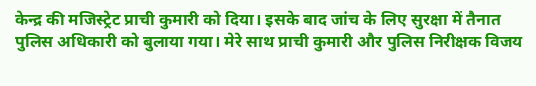केन्द्र की मजिस्ट्रेट प्राची कुमारी को दिया। इसके बाद जांच के लिए सुरक्षा में तैनात पुलिस अधिकारी को बुलाया गया। मेरे साथ प्राची कुमारी और पुलिस निरीक्षक विजय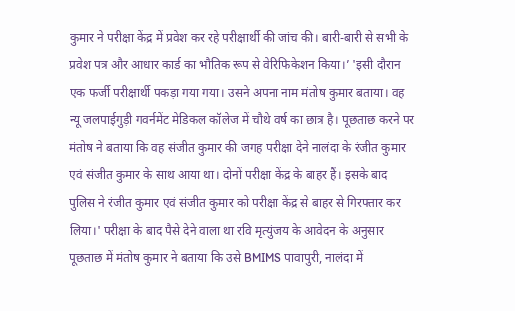कुमार ने परीक्षा केंद्र में प्रवेश कर रहे परीक्षार्थी की जांच की। बारी-बारी से सभी के प्रवेश पत्र और आधार कार्ड का भौतिक रूप से वेरिफिकेशन किया।’ 'इसी दौरान एक फर्जी परीक्षार्थी पकड़ा गया गया। उसने अपना नाम मंतोष कुमार बताया। वह न्यू जलपाईगुड़ी गवर्नमेंट मेडिकल कॉलेज में चौथे वर्ष का छात्र है। पूछताछ करने पर मंतोष ने बताया कि वह संजीत कुमार की जगह परीक्षा देने नालंदा के रंजीत कुमार एवं संजीत कुमार के साथ आया था। दोनों परीक्षा केंद्र के बाहर हैं। इसके बाद पुलिस ने रंजीत कुमार एवं संजीत कुमार को परीक्षा केंद्र से बाहर से गिरफ्तार कर लिया।' परीक्षा के बाद पैसे देने वाला था रवि मृत्युंजय के आवेदन के अनुसार पूछताछ में मंतोष कुमार ने बताया कि उसे BMIMS पावापुरी, नालंदा में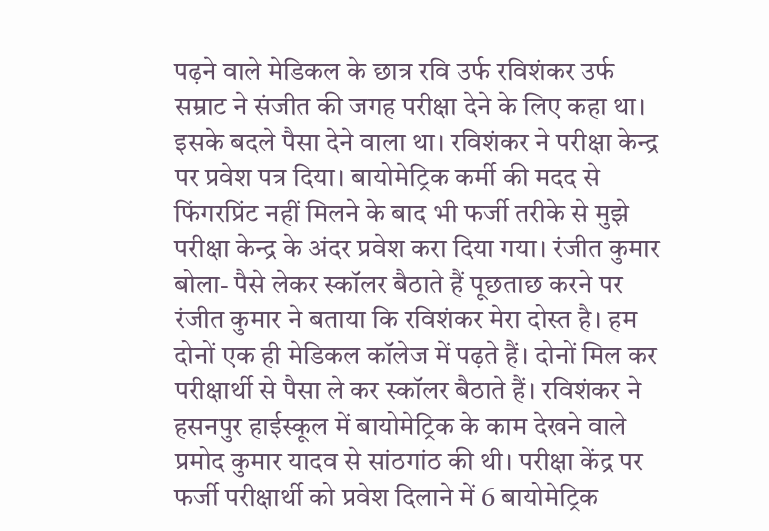पढ़ने वाले मेडिकल के छात्र रवि उर्फ रविशंकर उर्फ सम्राट ने संजीत की जगह परीक्षा देने के लिए कहा था। इसके बदले पैसा देने वाला था। रविशंकर ने परीक्षा केन्द्र पर प्रवेश पत्र दिया। बायोमेट्रिक कर्मी की मदद से फिंगरप्रिंट नहीं मिलने के बाद भी फर्जी तरीके से मुझे परीक्षा केन्द्र के अंदर प्रवेश करा दिया गया। रंजीत कुमार बोला- पैसे लेकर स्कॉलर बैठाते हैं पूछताछ करने पर रंजीत कुमार ने बताया कि रविशंकर मेरा दोस्त है। हम दोनों एक ही मेडिकल कॉलेज में पढ़ते हैं। दोनों मिल कर परीक्षार्थी से पैसा ले कर स्कॉलर बैठाते हैं। रविशंकर ने हसनपुर हाईस्कूल में बायोमेट्रिक के काम देखने वाले प्रमोद कुमार यादव से सांठगांठ की थी। परीक्षा केंद्र पर फर्जी परीक्षार्थी को प्रवेश दिलाने में 6 बायोमेट्रिक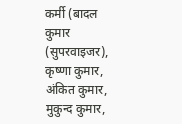कर्मी (बादल कुमार (सुपरवाइजर), कृष्णा कुमार, अंकित कुमार, मुकुन्द कुमार,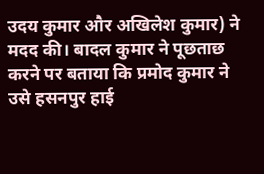उदय कुमार और अखिलेश कुमार) ने मदद की। बादल कुमार ने पूछताछ करने पर बताया कि प्रमोद कुमार ने उसे हसनपुर हाई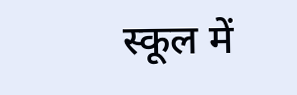स्कूल में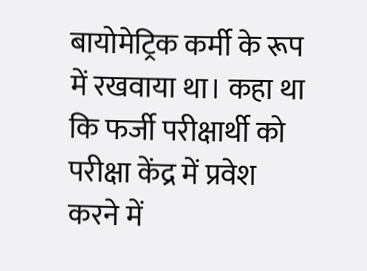बायोमेट्रिक कर्मी के रूप में रखवाया था। कहा था कि फर्जी परीक्षार्थी को परीक्षा केंद्र में प्रवेश करने में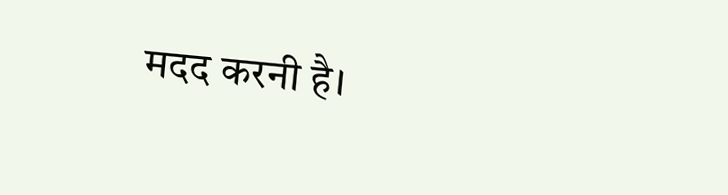मदद करनी है।